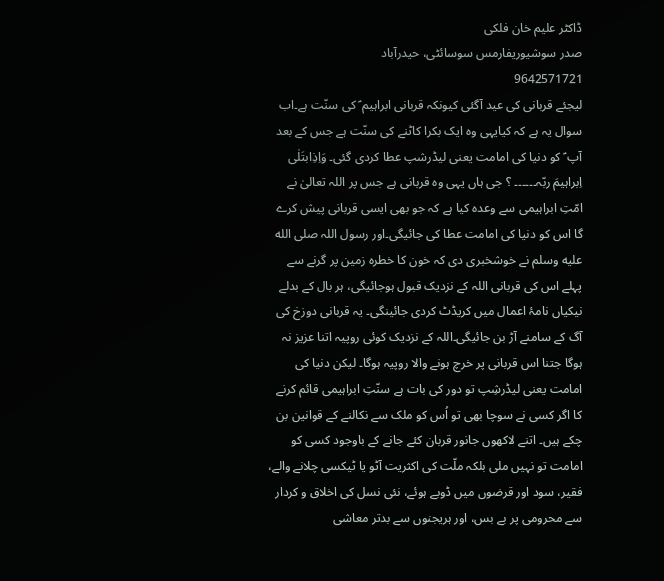ڈاکٹر علیم خان فلکی
صدر سوشیوریفارمس سوسائٹی، حیدرآباد
9642571721
لیجئے قربانی کی عید آگئی کیونکہ قربانی ابراہیم ؑ کی سنّت ہے۔اب سوال یہ ہے کہ کیایہی وہ ایک بکرا کاٹنے کی سنّت ہے جس کے بعد آپ ؑ کو دنیا کی امامت یعنی لیڈرشپ عطا کردی گئی۔ وَاِذِابتَلٰی اِبراہیمَ ربّہ۔۔۔۔۔۔ ؟ جی ہاں یہی وہ قربانی ہے جس پر اللہ تعالیٰ نے امّتِ ابراہیمی سے وعدہ کیا ہے کہ جو بھی ایسی قربانی پیش کرے گا اس کو دنیا کی امامت عطا کی جائیگی۔اور رسول اللہ صلى الله عليه وسلم نے خوشخبری دی کہ خون کا خطرہ زمین پر گرنے سے پہلے اس کی قربانی اللہ کے نزدیک قبول ہوجائیگی، ہر بال کے بدلے نیکیاں نامۂ اعمال میں کریڈٹ کردی جائینگی۔ یہ قربانی دوزخ کی آگ کے سامنے آڑ بن جائیگی۔اللہ کے نزدیک کوئی روپیہ اتنا عزیز نہ ہوگا جتنا اس قربانی پر خرچ ہونے والا روپیہ ہوگا۔ لیکن دنیا کی امامت یعنی لیڈرشِپ تو دور کی بات ہے سنّتِ ابراہیمی قائم کرنے کا اگر کسی نے سوچا بھی تو اُس کو ملک سے نکالنے کے قوانین بن چکے ہیں۔ اتنے لاکھوں جانور قربان کئے جانے کے باوجود کسی کو امامت تو نہیں ملی بلکہ ملّت کی اکثریت آٹو یا ٹیکسی چلانے والے، فقیر، سود اور قرضوں میں ڈوبے ہوئے، نئی نسل کی اخلاق و کردار سے محرومی پر بے بس، اور ہریجنوں سے بدتر معاشی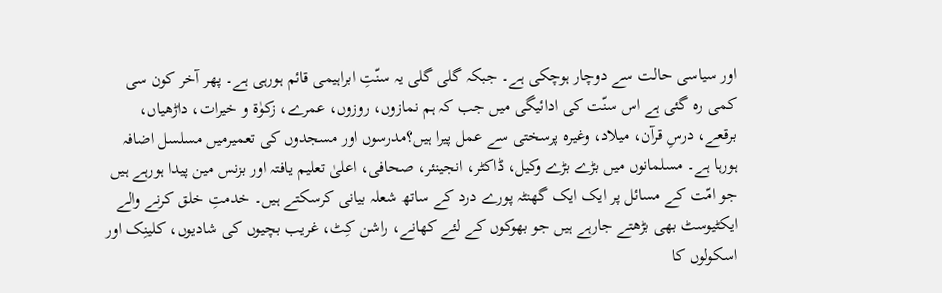اور سیاسی حالت سے دوچار ہوچکی ہے۔ جبکہ گلی گلی یہ سنّتِ ابراہیمی قائم ہورہی ہے۔ پھر آخر کون سی کمی رہ گئی ہے اس سنّت کی ادائیگی میں جب کہ ہم نمازوں، روزوں، عمرے، زکوٰۃ و خیرات، داڑھیاں، برقعے، درسِ قرآن، میلاد، وغیرہ پرسختی سے عمل پیرا ہیں؟مدرسوں اور مسجدوں کی تعمیرمیں مسلسل اضافہ ہورہا ہے۔ مسلمانوں میں بڑے بڑے وکیل، ڈاکٹر، انجینئر، صحافی، اعلیٰ تعلیم یافتہ اور بزنس مین پیدا ہورہے ہیں جو امّت کے مسائل پر ایک ایک گھنٹہ پورے درد کے ساتھ شعلہ بیانی کرسکتے ہیں۔ خدمتِ خلق کرنے والے ایکٹیوسٹ بھی بڑھتے جارہے ہیں جو بھوکوں کے لئے کھانے، راشن کِٹ، غریب بچیوں کی شادیوں، کلینِک اور اسکولوں کا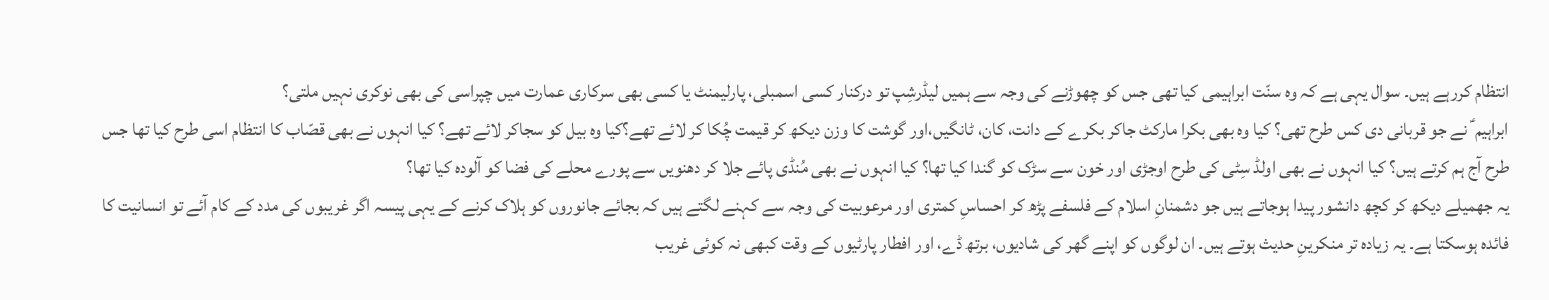انتظام کررہے ہیں۔ سوال یہی ہے کہ وہ سنّت ابراہیمی کیا تھی جس کو چھوڑنے کی وجہ سے ہمیں لیڈرشِپ تو درکنار کسی اسمبلی، پارلیمنٹ یا کسی بھی سرکاری عمارت میں چپراسی کی بھی نوکری نہیں ملتی؟
ابراہیم ؑ نے جو قربانی دی کس طرح تھی؟ کیا وہ بھی بکرا مارکٹ جاکر بکرے کے دانت، کان، ٹانگیں،اور گوشت کا وزن دیکھ کر قیمت چُکا کر لائے تھے؟کیا وہ بیل کو سجاکر لائے تھے؟ کیا انہوں نے بھی قصّاب کا انتظام اسی طرح کیا تھا جس طرح آج ہم کرتے ہیں؟ کیا انہوں نے بھی اولڈ سِٹی کی طرح اوجڑی اور خون سے سڑک کو گندا کیا تھا؟ کیا انہوں نے بھی مُنڈی پائے جلا کر دھنویں سے پورے محلے کی فضا کو آلودہ کیا تھا؟
یہ جھمیلے دیکھ کر کچھ دانشور پیدا ہوجاتے ہیں جو دشمنانِ اسلام کے فلسفے پڑھ کر احساسِ کمتری اور مرعوبیت کی وجہ سے کہنے لگتے ہیں کہ بجائے جانوروں کو ہلاک کرنے کے یہی پیسہ اگر غریبوں کی مدد کے کام آئے تو انسانیت کا فائدہ ہوسکتا ہے۔ یہ زیادہ تر منکرینِ حدیث ہوتے ہیں۔ ان لوگوں کو اپنے گھر کی شادیوں، برتھ ڈے، اور افطار پارٹیوں کے وقت کبھی نہ کوئی غریب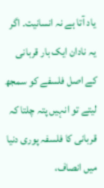یاد آتا ہے نہ انسانیت۔ اگر یہ نادان ایک بار قربانی کے اصل فلسفے کو سمجھ لیتے تو انہیں پتہ چلتا کہ قربانی کا فلسفہ پوری دنیا میں انصاف،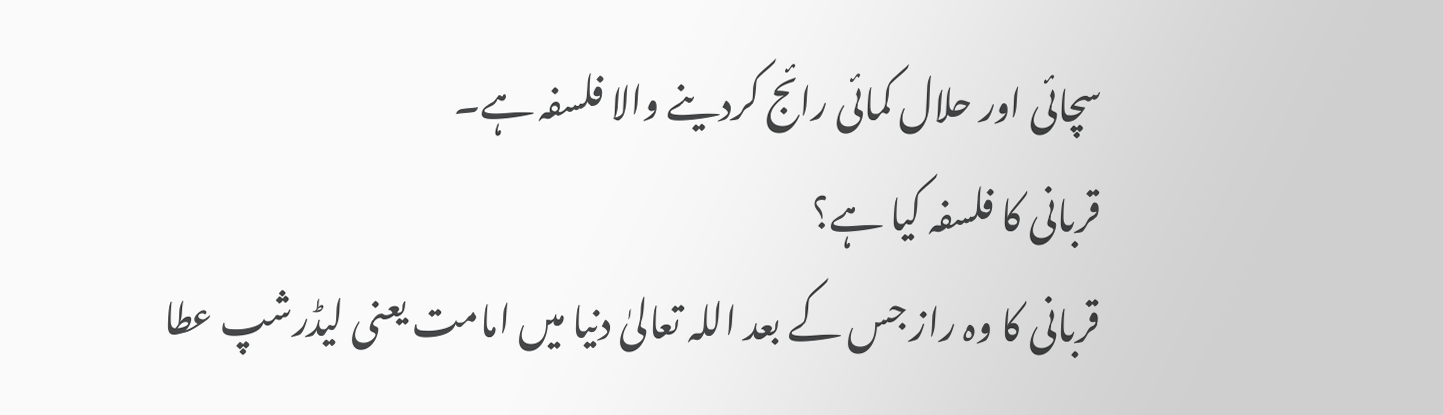سچائی اور حلال کمائی رائج کردینے والا فلسفہ ہے۔
قربانی کا فلسفہ کیا ہے؟
قربانی کا وہ راز جس کے بعد اللہ تعالیٰ دنیا میں امامت یعنی لیڈرشپ عطا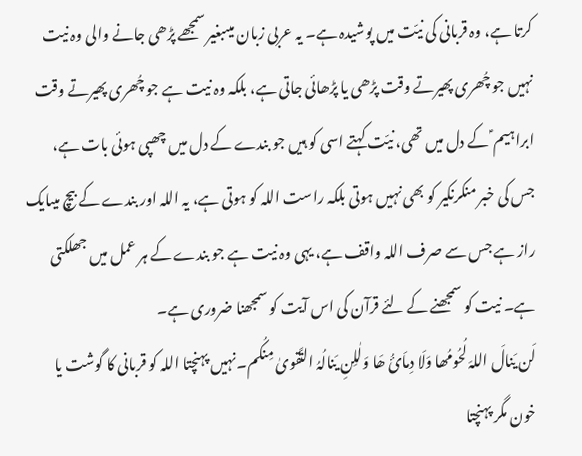کرتا ہے، وہ قربانی کی نیّت میں پوشیدہ ہے۔ یہ عربی زبان میںبغیر سمجھے پڑھی جانے والی وہ نیت نہیں جو چُھری پھیرتے وقت پڑھی یا پڑھائی جاتی ہے، بلکہ وہ نیت ہے جو چُھری پھیرتے وقت ابراہیم ؑ کے دل میں تھی، نیّت کہتے اسی کو ہیں جو بندے کے دل میں چھپی ہوئی بات ہے، جس کی خبر منکرنکیر کو بھی نہیں ہوتی بلکہ راست اللہ کو ہوتی ہے، یہ اللہ اور بندے کے بیچ میںایک راز ہے جس سے صرف اللہ واقف ہے، یہی وہ نیت ہے جو بندے کے ہر عمل میں جھلکتی ہے۔ نیت کو سمجھنے کے لئے قرآن کی اس آیت کو سمجھنا ضروری ہے۔
لَن یَنالَ اللہَ لُحُومُھا وَلَا دِماَئُ ھَا وَلٰلِنِ یَنالُہُ التَّقویٰ مِنکُم۔نہیں پہنچتا اللہ کو قربانی کا گوشت یا خون مگر پہنچتا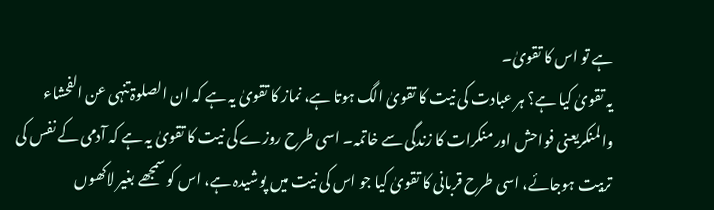ہے تو اس کا تقویٰ۔
یہ تقویٰ کیا ہے؟ ہر عبادت کی نیت کا تقویٰ الگ ہوتا ہے، نماز کا تقویٰ یہ ہے کہ ان الصلوۃ تنہی عن الفحشاء والمنکریعنی فواحش اور منکرات کا زندگی سے خاتمہ۔ اسی طرح روزے کی نیت کا تقویٰ یہ ہے کہ آدمی کے نفس کی تربیت ہوجائے، اسی طرح قربانی کا تقویٰ کیا جو اس کی نیت میں پوشیدہ ہے، اس کو سمجھے بغیر لاکھوں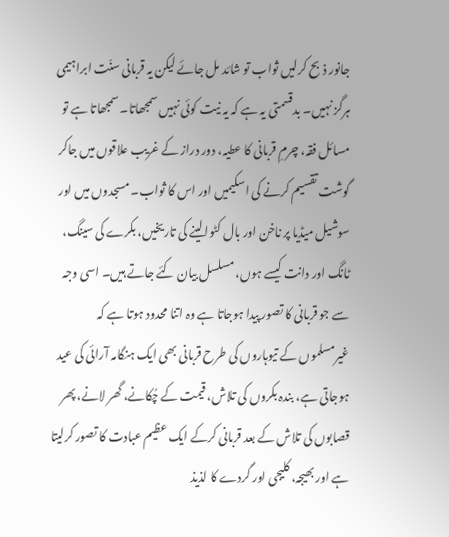جانور ذبح کرلیں ثواب تو شائد مل جائے لیکن یہ قربانی سنّت ابراہیمی ہرگز نہیں۔ بدقسمتی یہ ہے کہ یہ نیت کوئی نہیں سمجھاتا۔ سمجھاتا ہے تو مسائل فقہ، چرمِ قربانی کا عطیہ، دور دراز کے غریب علاقوں میں جاکر گوشت تقسیم کرنے کی اسکیمیں اور اس کا ثواب۔ مسجدوں میں اور سوشیل میڈیا پر ناخن اور بال کٹوالینے کی تاریخیں، بکرے کی سینگ، ٹانگ اور دانت کیسے ہوں، مسلسل بیان کئے جاتے ہیں۔ اسی وجہ سے جو قربانی کا تصور پیدا ہوجاتا ہے وہ اتنا محدود ہوتا ہے کہ غیرمسلموں کے تیوہاروں کی طرح قربانی بھی ایک ہنگامہ آرائی کی عید ہوجاتی ہے، بندہ بکروں کی تلاش، قیمت کے چُکانے، گھر لانے، پھر قصابوں کی تلاش کے بعد قربانی کرکے ایک عظیم عبادت کا تصور کرلیتا ہے اور بھیجہ، کلیجی اور گردے کا لذیذ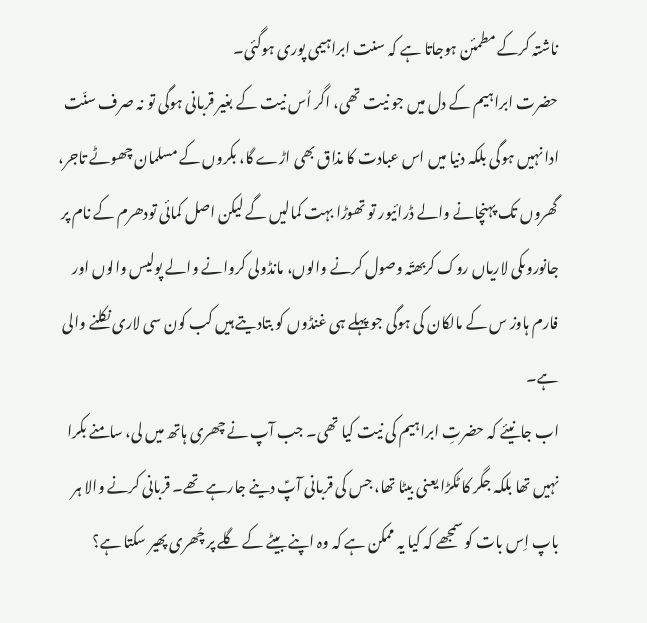ناشتہ کرکے مطمئن ہوجاتا ہے کہ سنت ابراہیمی پوری ہوگئی۔
حضرت ابراہیم کے دل میں جو نیت تھی، اگر اُس نیت کے بغیر قربانی ہوگی تو نہ صرف سنّت ادا نہیں ہوگی بلکہ دنیا میں اس عبادت کا مذاق بھی اڑے گا، بکروں کے مسلمان چھوٹے تاجر، گھروں تک پہنچانے والے ڈرائیور تو تھوڑا بہت کمالیں گے لیکن اصل کمائی تودھرم کے نام پر جانوروںکی لاریاں روک کربھتّہ وصول کرنے والوں، مانڈولی کروانے والے پولیس والوں اور فارم ہاوز س کے مالکان کی ہوگی جو پہلے ہی غنڈوں کو بتادیتے ہیں کب کون سی لاری نکلنے والی ہے۔
اب جانیئے کہ حضرتِ ابراہیم کی نیت کیا تھی۔ جب آپ نے چھری ہاتھ میں لی، سامنے بکرا نہیں تھا بلکہ جگر کا ٹکڑا یعنی بیٹا تھا، جس کی قربانی آپؑ دینے جارہے تھے۔ قربانی کرنے والا ہر باپ اِس بات کو سمجھے کہ کیا یہ ممکن ہے کہ وہ اپنے بیٹے کے گلے پر چُھری پھیر سکتا ہے؟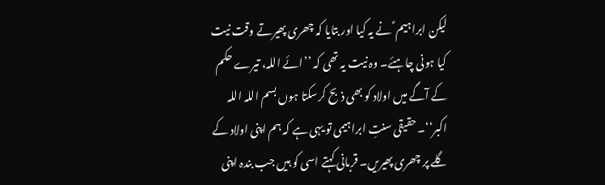لیکن ابراہیم ؑ نے یہ کیا اور بتایا کہ چھری پھیرتے وقت نیت کیا ہونی چاہئے۔ وہ نیت یہ تھی کہ ’’ائے اللہ، تیرے حکم کے آگے میں اولاد کو بھی ذبح کرسکتا ہوں بسم اللہ اللہ اکبر‘‘۔ حقیقی سنتِ ابراہیمی تو یہی ہے کہ ہم اپنی اولاد کے گلے پر چھری پھیریں۔ قربانی کہتے اسی کو ہیں جب بندہ اپنی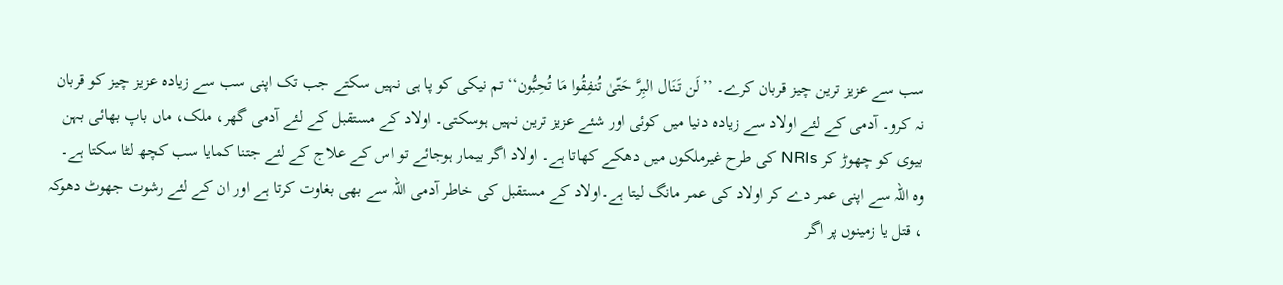سب سے عزیز ترین چیز قربان کرے۔ ’’لَن تَنَال البِرَّ حَتّیٰ تُنفِقُوا مَا تُحِبُّون‘‘ تم نیکی کو پا ہی نہیں سکتے جب تک اپنی سب سے زیادہ عزیز چیز کو قربان نہ کرو۔ آدمی کے لئے اولاد سے زیادہ دنیا میں کوئی اور شئے عزیز ترین نہیں ہوسکتی۔ اولاد کے مستقبل کے لئے آدمی گھر، ملک، ماں باپ بھائی بہن بیوی کو چھوڑ کر NRIs کی طرح غیرملکوں میں دھکے کھاتا ہے۔ اولاد اگر بیمار ہوجائے تو اس کے علاج کے لئے جتنا کمایا سب کچھ لٹا سکتا ہے۔ وہ اللہ سے اپنی عمر دے کر اولاد کی عمر مانگ لیتا ہے۔اولاد کے مستقبل کی خاطر آدمی اللہ سے بھی بغاوت کرتا ہے اور ان کے لئے رشوت جھوٹ دھوکہ ، قتل یا زمینوں پر اگر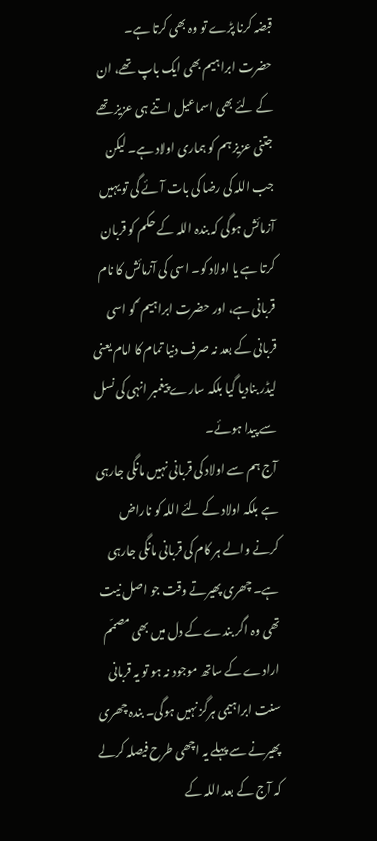قبضہ کرنا پڑے تو وہ بھی کرتا ہے۔
حضرت ابراہیم بھی ایک باپ تھے، ان کے لئے بھی اسماعیل اتنے ہی عزیز تھے جتنی عزیز ہم کو ہماری اولاد ہے۔ لیکن جب اللہ کی رضا کی بات آئے گی تو یہیں آزمائش ہوگی کہ بندہ اللہ کے حکم کو قربان کرتا ہے یا اولاد کو۔ اسی کی آزمائش کا نام قربانی ہے، اور حضرت ابراہیم ؑ کو اسی قربانی کے بعد نہ صرف دنیا تمام کا امام یعنی لیڈر بنادیا گیا بلکہ سارے پیغمبر انہی کی نسل سے پیدا ہوئے۔
آج ہم سے اولاد کی قربانی نہیں مانگی جارہی ہے بلکہ اولاد کے لئے اللہ کو ناراض کرنے والے ہر کام کی قربانی مانگی جارہی ہے۔ چھری پھیرتے وقت جو اصل نیت تھی وہ اگر بندے کے دل میں بھی مصمّم ارادے کے ساتھ موجود نہ ہو تو یہ قربانی سنت ابراہیمی ہرگز نہیں ہوگی۔ بندہ چھری پھیرنے سے پہلے یہ اچھی طرح فیصلہ کرلے کہ آج کے بعد اللہ کے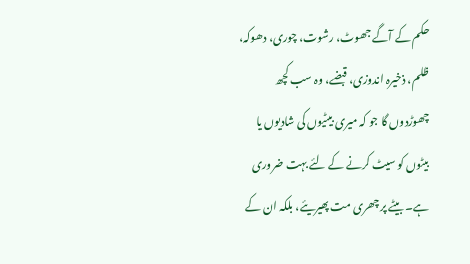حکم کے آگے جھوٹ، رشوت، چوری، دھوکہ، ظلم، ذخیرہ اندوزی، قبضے، وہ سب کچھ چھوڑدوں گا جو کہ میری بیٹیوں کی شادیوں یا بیٹوں کو سیٹ کرنے کے لئے بہت ضروری ہے۔ بیٹے پر چھری مت پھیریئے، بلکہ ان کے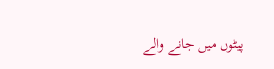پیٹوں میں جانے والے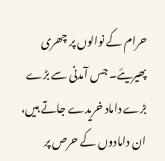حرام کے نوالوں پر چھری پھیریئے۔ جس آمدنی سے بڑے بڑے داماد خریدے جاتے ہیں، ان دامادوں کے حرص پر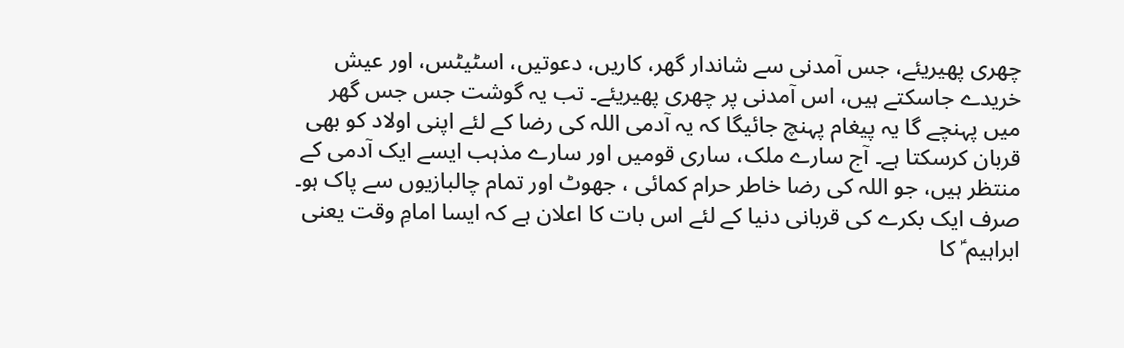چھری پھیریئے، جس آمدنی سے شاندار گھر، کاریں، دعوتیں، اسٹیٹس، اور عیش خریدے جاسکتے ہیں، اس آمدنی پر چھری پھیریئے۔ تب یہ گوشت جس جس گھر میں پہنچے گا یہ پیغام پہنچ جائیگا کہ یہ آدمی اللہ کی رضا کے لئے اپنی اولاد کو بھی قربان کرسکتا ہے۔ آج سارے ملک، ساری قومیں اور سارے مذہب ایسے ایک آدمی کے منتظر ہیں، جو اللہ کی رضا خاطر حرام کمائی ، جھوٹ اور تمام چالبازیوں سے پاک ہو۔ صرف ایک بکرے کی قربانی دنیا کے لئے اس بات کا اعلان ہے کہ ایسا امامِ وقت یعنی ابراہیم ؑ کا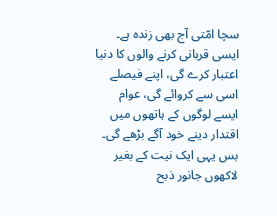سچا امّتی آج بھی زندہ ہے۔ ایسی قربانی کرنے والوں کا دنیا اعتبار کرے گی، اپنے فیصلے اسی سے کروائے گی، عوام ایسے لوگوں کے ہاتھوں میں اقتدار دینے خود آگے بڑھے گی۔ بس یہی ایک نیت کے بغیر لاکھوں جانور ذبح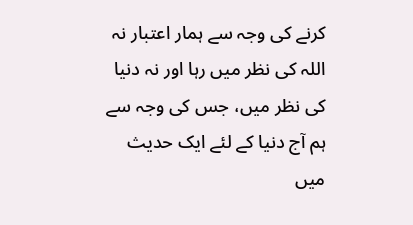کرنے کی وجہ سے ہمار اعتبار نہ اللہ کی نظر میں رہا اور نہ دنیا کی نظر میں، جس کی وجہ سے ہم آج دنیا کے لئے ایک حدیث میں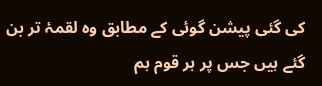کی گئی پیشن گوئی کے مطابق وہ لقمۂ تر بن گئے ہیں جس پر ہر قوم ہم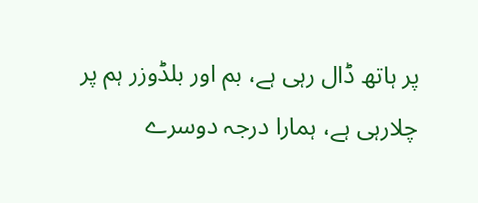پر ہاتھ ڈال رہی ہے، بم اور بلڈوزر ہم پر چلارہی ہے، ہمارا درجہ دوسرے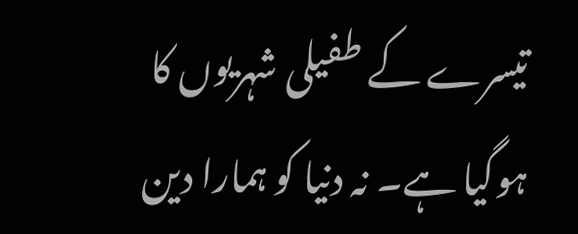تیسرے کے طفیلی شہریوں کا ہوگیا ہے۔ نہ دنیا کو ہمارا دین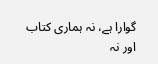گوارا ہے، نہ ہماری کتاب اور نہ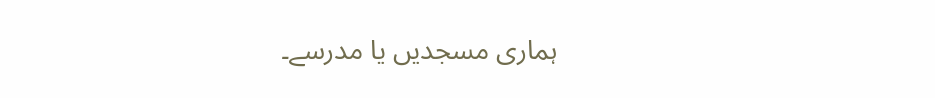ہماری مسجدیں یا مدرسے۔